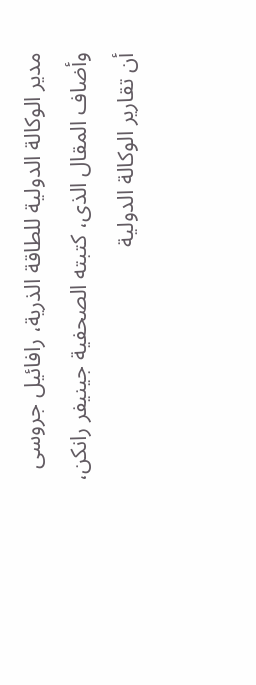مدير الوكالة الدولية للطاقة الذرية، رافائيل جروسى
وأضاف المقال الذى، كتبته الصحفية جينيفر رانكن، أن تقارير الوكالة الدولية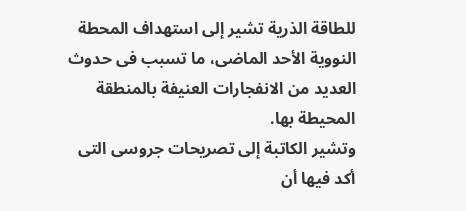للطاقة الذرية تشير إلى استهداف المحطة النووية الأحد الماضى، ما تسبب فى حدوث العديد من الانفجارات العنيفة بالمنطقة المحيطة بها.
وتشير الكاتبة إلى تصريحات جروسى التى أكد فيها أن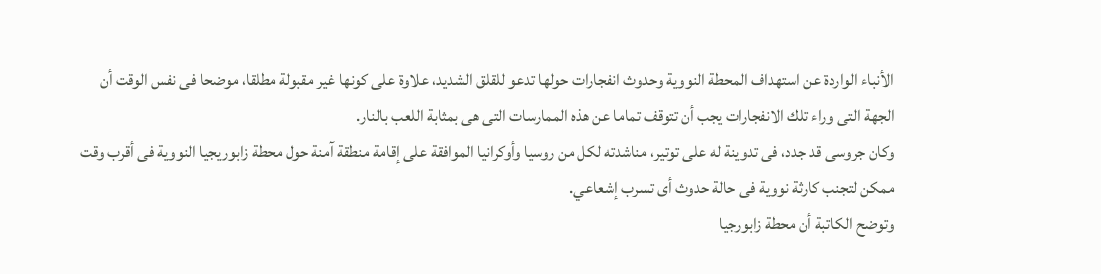الأنباء الواردة عن استهداف المحطة النووية وحدوث انفجارات حولها تدعو للقلق الشديد، علاوة على كونها غير مقبولة مطلقا، موضحا فى نفس الوقت أن الجهة التى وراء تلك الانفجارات يجب أن تتوقف تماما عن هذه الممارسات التى هى بمثابة اللعب بالنار.
وكان جروسى قد جدد، فى تدوينة له على توتير، مناشدته لكل من روسيا وأوكرانيا الموافقة على إقامة منطقة آمنة حول محطة زابوريجيا النووية فى أقرب وقت ممكن لتجنب كارثة نووية فى حالة حدوث أى تسرب إشعاعي.
وتوضح الكاتبة أن محطة زابورجيا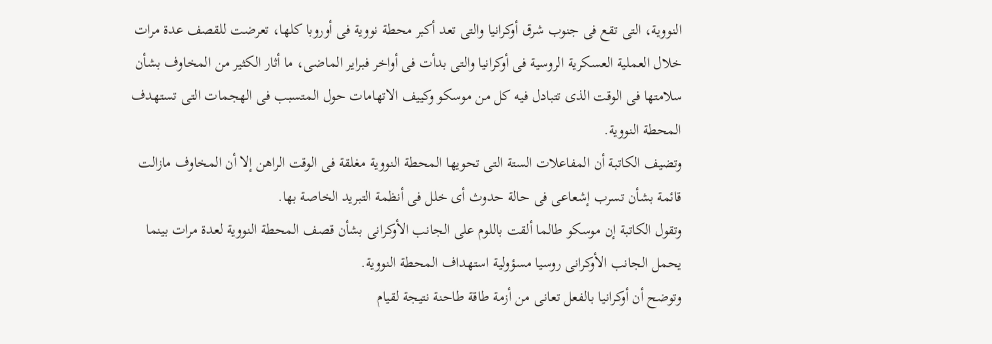النووية، التى تقع فى جنوب شرق أوكرانيا والتى تعد أكبر محطة نووية فى أوروبا كلها، تعرضت للقصف عدة مرات خلال العملية العسكرية الروسية فى أوكرانيا والتى بدأت فى أواخر فبراير الماضى، ما أثار الكثير من المخاوف بشأن سلامتها فى الوقت الذى تتبادل فيه كل من موسكو وكييف الاتهامات حول المتسبب فى الهجمات التى تستهدف المحطة النووية.
وتضيف الكاتبة أن المفاعلات الستة التى تحويها المحطة النووية مغلقة فى الوقت الراهن إلا أن المخاوف مازالت قائمة بشأن تسرب إشعاعى فى حالة حدوث أى خلل فى أنظمة التبريد الخاصة بها.
وتقول الكاتبة إن موسكو طالما ألقت باللوم على الجانب الأوكرانى بشأن قصف المحطة النووية لعدة مرات بينما يحمل الجانب الأوكرانى روسيا مسؤولية استهداف المحطة النووية.
وتوضح أن أوكرانيا بالفعل تعانى من أزمة طاقة طاحنة نتيجة لقيام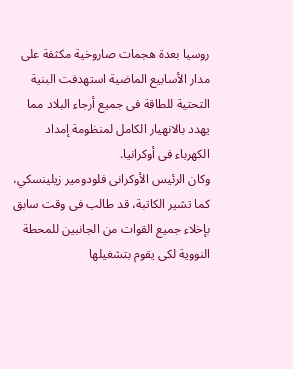روسيا بعدة هجمات صاروخية مكثفة على مدار الأسابيع الماضية استهدفت البنية التحتية للطاقة فى جميع أرجاء البلاد مما يهدد بالانهيار الكامل لمنظومة إمداد الكهرباء فى أوكرانيا.
وكان الرئيس الأوكرانى فلودومير زيلينسكي، كما تشير الكاتبة، قد طالب فى وقت سابق بإخلاء جميع القوات من الجانبين للمحطة النووية لكى يقوم بتشغيلها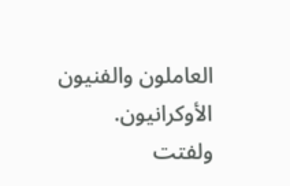العاملون والفنيون الأوكرانيون.
ولفتت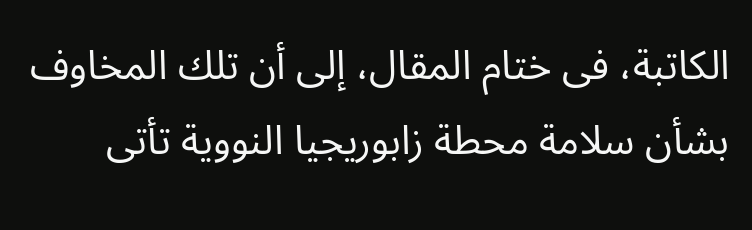الكاتبة، فى ختام المقال، إلى أن تلك المخاوف بشأن سلامة محطة زابوريجيا النووية تأتى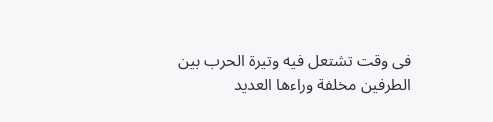فى وقت تشتعل فيه وتيرة الحرب بين الطرفين مخلفة وراءها العديد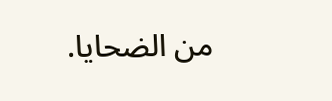من الضحايا.